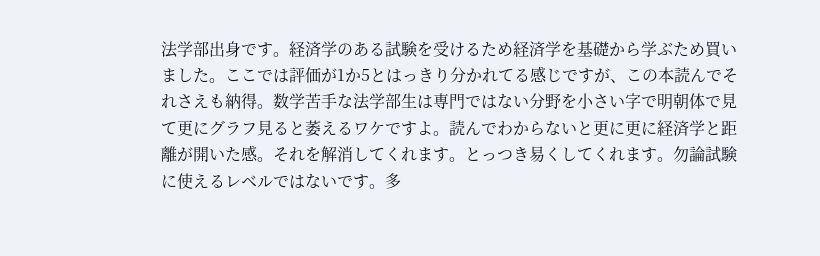法学部出身です。経済学のある試験を受けるため経済学を基礎から学ぶため買いました。ここでは評価が1か5とはっきり分かれてる感じですが、この本読んでそれさえも納得。数学苦手な法学部生は専門ではない分野を小さい字で明朝体で見て更にグラフ見ると萎えるワケですよ。読んでわからないと更に更に経済学と距離が開いた感。それを解消してくれます。とっつき易くしてくれます。勿論試験に使えるレベルではないです。多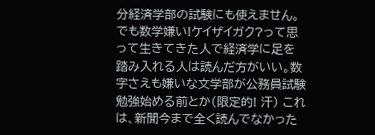分経済学部の試験にも使えません。でも数学嫌い!ケイザイガク?って思って生きてきた人で経済学に足を踏み入れる人は読んだ方がいい。数字さえも嫌いな文学部が公務員試験勉強始める前とか(限定的! 汗) これは、新聞今まで全く読んでなかった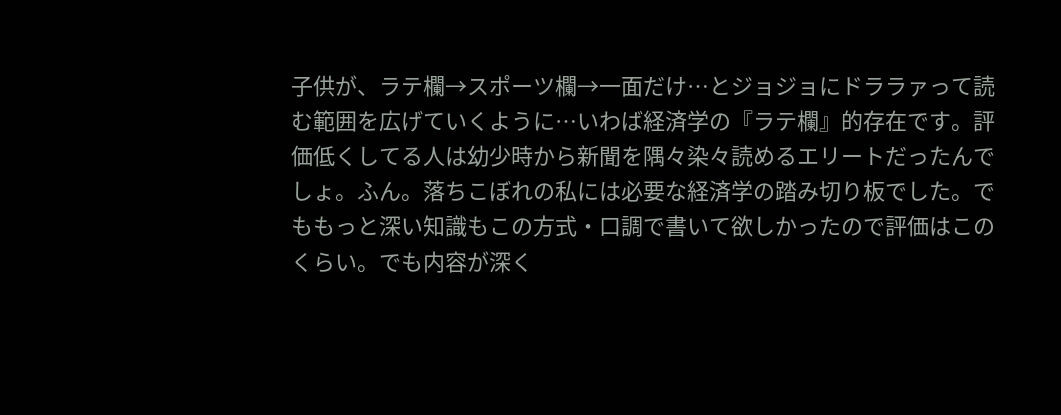子供が、ラテ欄→スポーツ欄→一面だけ…とジョジョにドララァって読む範囲を広げていくように…いわば経済学の『ラテ欄』的存在です。評価低くしてる人は幼少時から新聞を隅々染々読めるエリートだったんでしょ。ふん。落ちこぼれの私には必要な経済学の踏み切り板でした。でももっと深い知識もこの方式・口調で書いて欲しかったので評価はこのくらい。でも内容が深く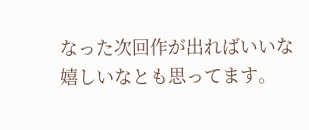なった次回作が出ればいいな嬉しいなとも思ってます。